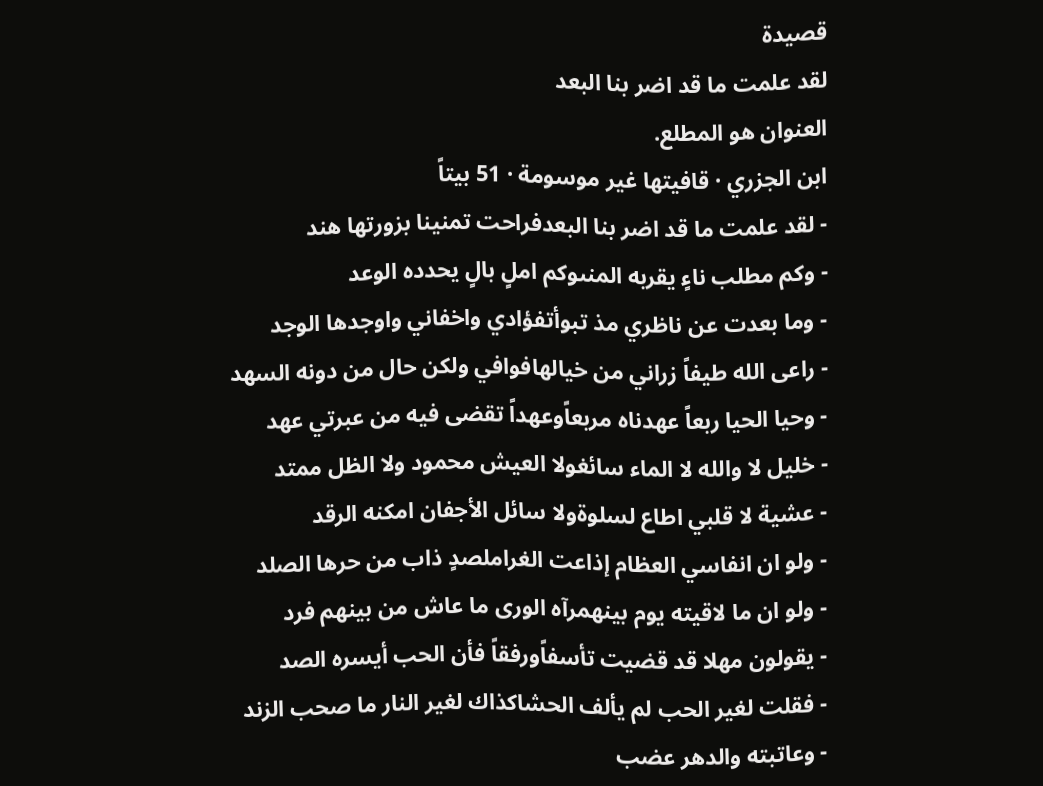قصيدة
لقد علمت ما قد اضر بنا البعد
العنوان هو المطلع.
ابن الجزري · قافيتها غير موسومة · 51 بيتاً
- لقد علمت ما قد اضر بنا البعدفراحت تمنينا بزورتها هند
- وكم مطلب ناءٍ يقربه المنىوكم املٍ بالٍ يحدده الوعد
- وما بعدت عن ناظري مذ تبوأتفؤادي واخفاني واوجدها الوجد
- راعى الله طيفاً زراني من خيالهافوافي ولكن حال من دونه السهد
- وحيا الحيا ربعاً عهدناه مربعاًوعهداً تقضى فيه من عبرتي عهد
- خليل لا والله لا الماء سائغولا العيش محمود ولا الظل ممتد
- عشية لا قلبي اطاع لسلوةولا سائل الأجفان امكنه الرقد
- ولو ان انفاسي العظام إذاعت الغراملصدٍ ذاب من حرها الصلد
- ولو ان ما لاقيته يوم بينهمرآه الورى ما عاش من بينهم فرد
- يقولون مهلا قد قضيت تأسفاًورفقاً فأن الحب أيسره الصد
- فقلت لغير الحب لم يألف الحشاكذاك لغير النار ما صحب الزند
- وعاتبته والدهر عضب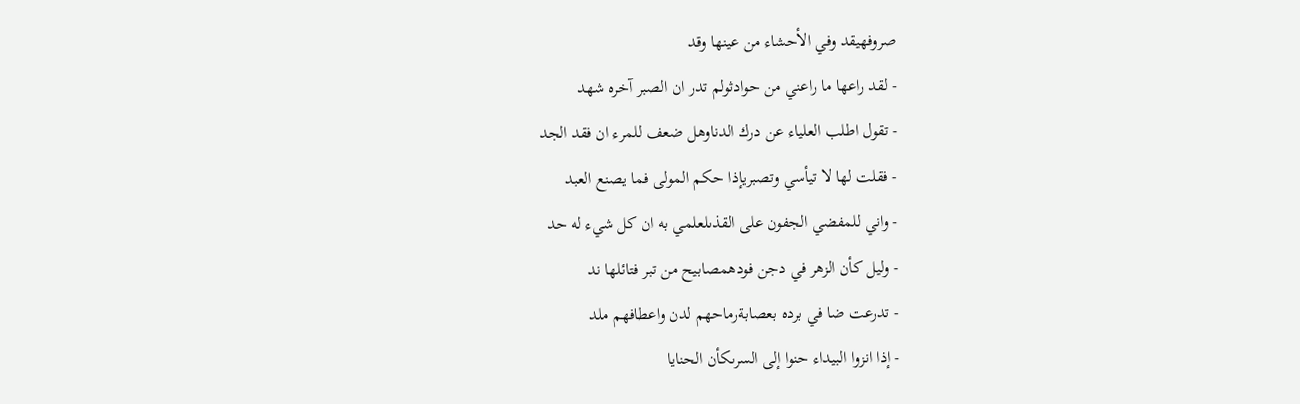صروفهيقد وفي الأحشاء من عينها وقد
- لقد راعها ما راعني من حوادثولم تدر ان الصبر آخره شهد
- تقول اطلب العلياء عن درك الدناوهل ضعف للمرء ان فقد الجد
- فقلت لها لا تيأسي وتصبريإذا حكم المولى فما يصنع العبد
- واني للمفضي الجفون على القذىلعلمي به ان كل شيء له حد
- وليل كأن الزهر في دجن فودهمصابيح من تبر فتائلها ند
- تدرعت ضا في برده بعصابةرماحهم لدن واعطافهم ملد
- إذا انزوا البيداء حنوا إلى السرىكأن الحنايا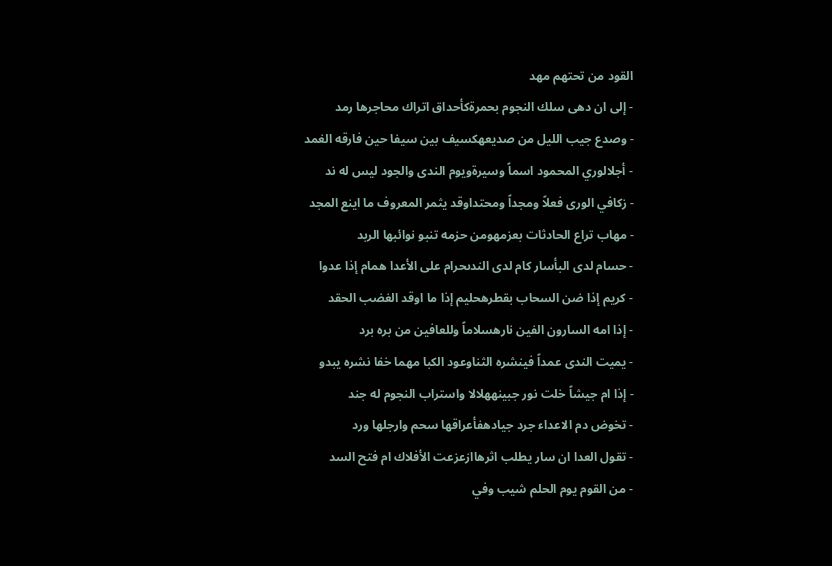القود من تحتهم مهد
- إلى ان دهى سلك النجوم بحمرةكأحداق اتراك محاجرها رمد
- وصدع جيب الليل من صديعهكسيف بين سيفا حين فارقه الغمد
- أجلالوري المحمود اسماً وسيرةويوم الندى والجود ليس له ند
- زكافي الورى فعلاً ومجداً ومحتداوقد يثمر المعروف ما اينع المجد
- مهاب تراع الحادثات بعزمهومن حزمه تنبو نوائبها الربد
- حسام لدى البأسار كام لدى الندىحرام على الأعدا همام إذا عدوا
- كريم إذا ضن السحاب بقطرهحليم إذا ما اوقد الغضب الحقد
- إذا امه السارون الفين نارهسلاماً وللعافين من بره برد
- يميت الندى عمداً فينشره الثناوعود الكبا مهما خفا نشره يبدو
- إذا ام جيشاً خلت نور جبينههلالا واستراب النجوم له جند
- تخوض دم الاعداء جرد جيادهفأعراقها سحم وارجلها ورد
- تقول العدا ان سار يطلب اثرهاازعزعت الأفلاك ام فتح السد
- من القوم يوم الحلم شيب وفي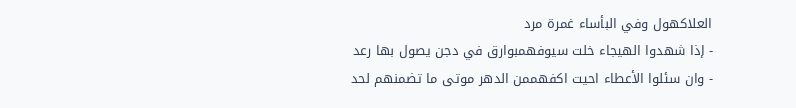العلاكهول وفي البأساء غمرة مرد
- إذا شهدوا الهيجاء خلت سيوفهمبوارق في دجن يصول بها رعد
- وان سئلوا الأعطاء احيت اكفهممن الدهر موتى ما تضمنهم لحد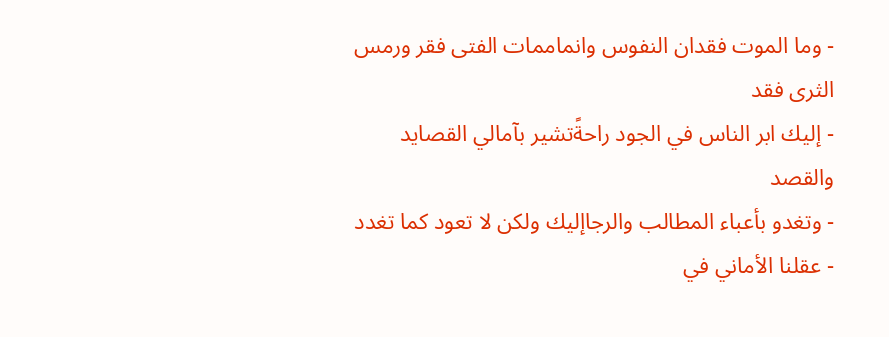- وما الموت فقدان النفوس وانماممات الفتى فقر ورمس الثرى فقد
- إليك ابر الناس في الجود راحةًتشير بآمالي القصايد والقصد
- وتغدو بأعباء المطالب والرجاإليك ولكن لا تعود كما تغدد
- عقلنا الأماني في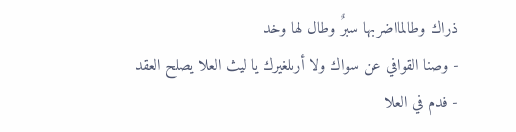ذراك وطالمااضربها سبرٌ وطال لها وخد
- وصنا القوافي عن سواك ولا أرىلغيرك يا ليث العلا يصلح العقد
- فدم في العلا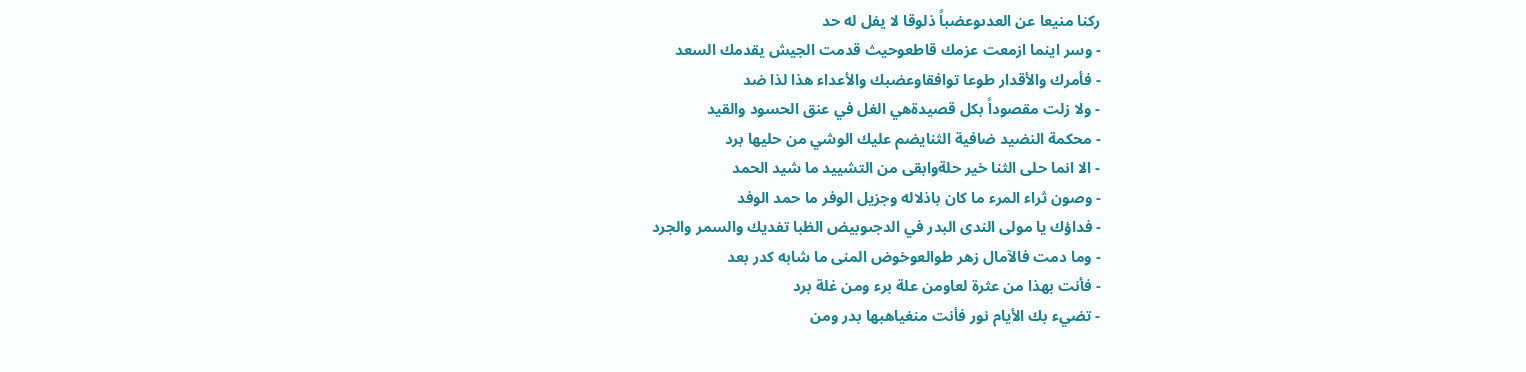ركنا منيعا عن العدىوعضباً ذلوقا لا يفل له حد
- وسر اينما ازمعت عزمك قاطعوحيث قدمت الجيش يقدمك السعد
- فأمرك والأقدار طوعا توافقاوعضبك والأعداء هذا لذا ضد
- ولا زلت مقصوداً بكل قصيدةهي الغل في عنق الحسود والقيد
- محكمة النضيد ضافية الثنايضم عليك الوشي من حليها برد
- الا انما حلى الثنا خير حلةوابقى من التشييد ما شيد الحمد
- وصون ثراء المرء ما كان باذلاله وجزيل الوفر ما حمد الوفد
- فداؤك يا مولى الندى البدر في الدجىوبيض الظبا تفديك والسمر والجرد
- وما دمت فالآمال زهر طوالعوخوض المنى ما شابه كدر بعد
- فأنت بهذا من عثرة لعاومن علة برء ومن غلة برد
- تضيء بك الأيام نور فأنت منغياهبها بدر ومن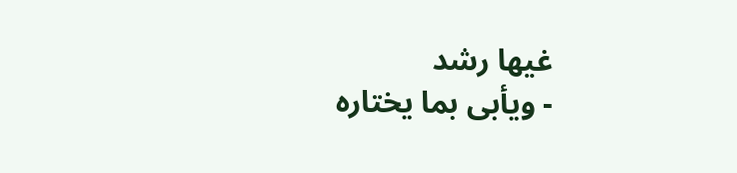غيها رشد
- ويأبى بما يختاره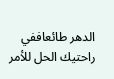الدهر طائعاففي راحتيك الحل للأمر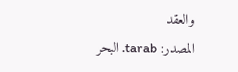والعقد
المصدر: tarab. البحر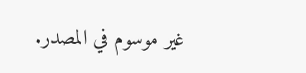غير موسوم في المصدر.